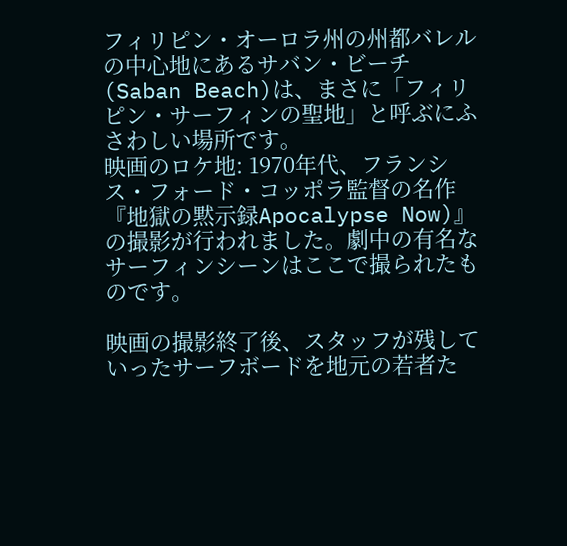フィリピン・オーロラ州の州都バレルの中心地にあるサバン・ビーチ(Saban Beach)は、まさに「フィリピン・サーフィンの聖地」と呼ぶにふさわしい場所です。
映画のロケ地: 1970年代、フランシス・フォード・コッポラ監督の名作『地獄の黙示録Apocalypse Now)』の撮影が行われました。劇中の有名なサーフィンシーンはここで撮られたものです。

映画の撮影終了後、スタッフが残していったサーフボードを地元の若者た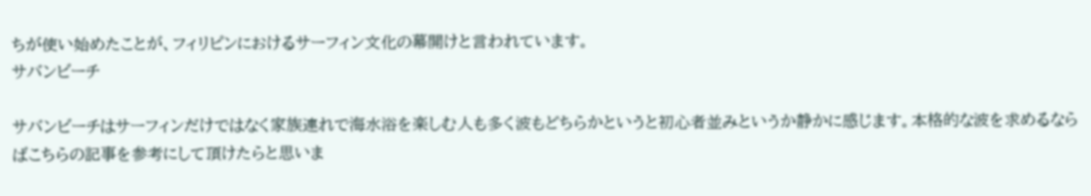ちが使い始めたことが、フィリピンにおけるサーフィン文化の幕開けと言われています。
サバンビーチ

サバンビーチはサーフィンだけではなく家族連れで海水浴を楽しむ人も多く波もどちらかというと初心者並みというか静かに感じます。本格的な波を求めるならばこちらの記事を参考にして頂けたらと思いま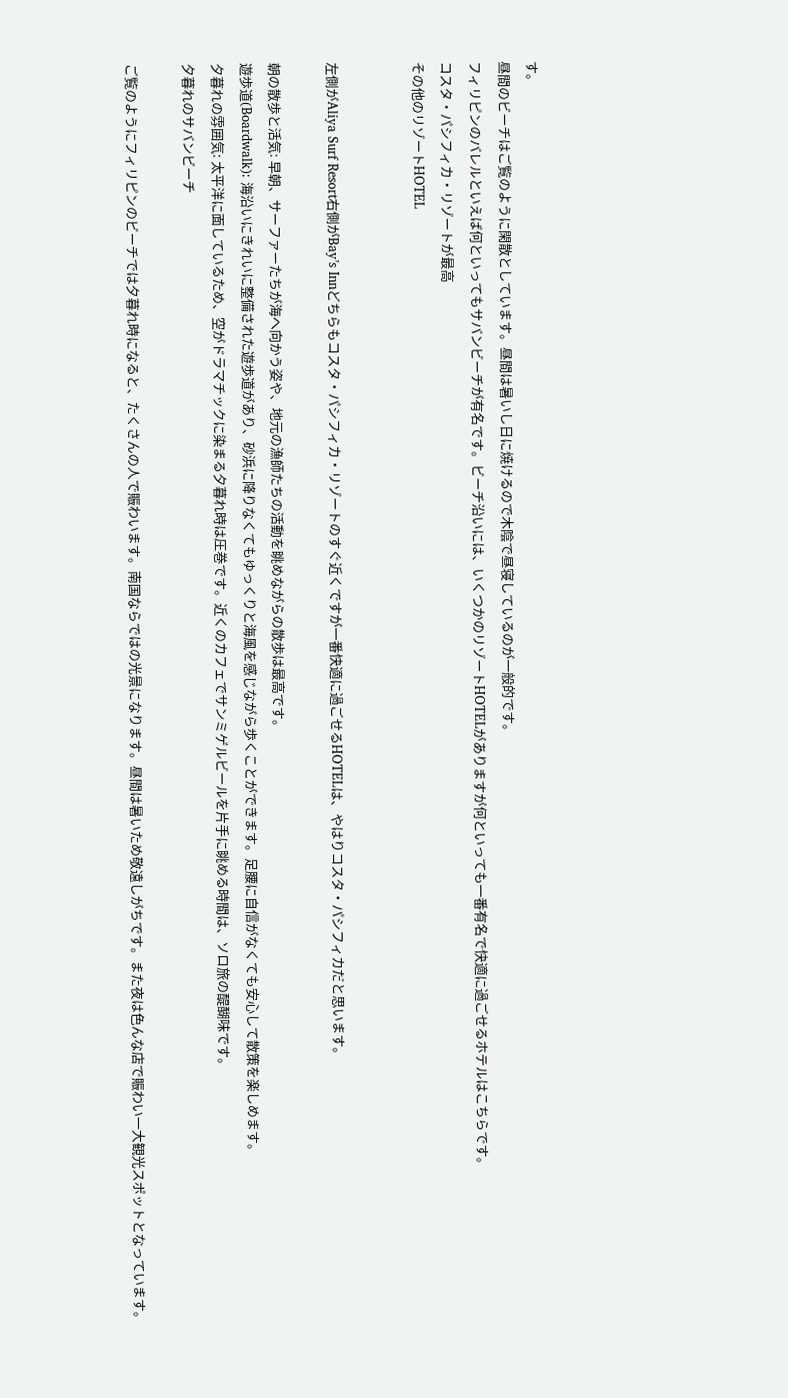す。
昼間のビーチはご覧のように閑散としています。昼間は暑いし日に焼けるので木陰で昼寝しているのが一般的です。
フィリピンのバレルといえば何といってもサバンビーチが有名です。ビーチ沿いには、いくつかのリゾートHOTELがありますが何といっても一番有名で快適に過ごせるホテルはこちらです。
コスタ・パシフィカ・リゾートが最高
その他のリゾートHOTEL


左側がAliya Surf Resort右側がBay’s Innどちらもコスタ・パシフィカ・リゾートのすぐ近くですが一番快適に過ごせるHOTELは、やはりコスタ・パシフィカだと思います。

朝の散歩と活気: 早朝、サーファーたちが海へ向かう姿や、地元の漁師たちの活動を眺めながらの散歩は最高です。
遊歩道(Boardwalk): 海沿いにきれいに整備された遊歩道があり、砂浜に降りなくてもゆっくりと海風を感じながら歩くことができます。足腰に自信がなくても安心して散策を楽しめます。
夕暮れの雰囲気: 太平洋に面しているため、空がドラマチックに染まる夕暮れ時は圧巻です。近くのカフェでサンミゲルビールを片手に眺める時間は、ソロ旅の醍醐味です。
夕暮れのサバンビーチ

ご覧のようにフィリピンのビーチでは夕暮れ時になると、たくさんの人で賑わいます。南国ならではの光景になります。昼間は暑いため敬遠しがちです。また夜は色んな店で賑わい一大観光スポットとなっています。